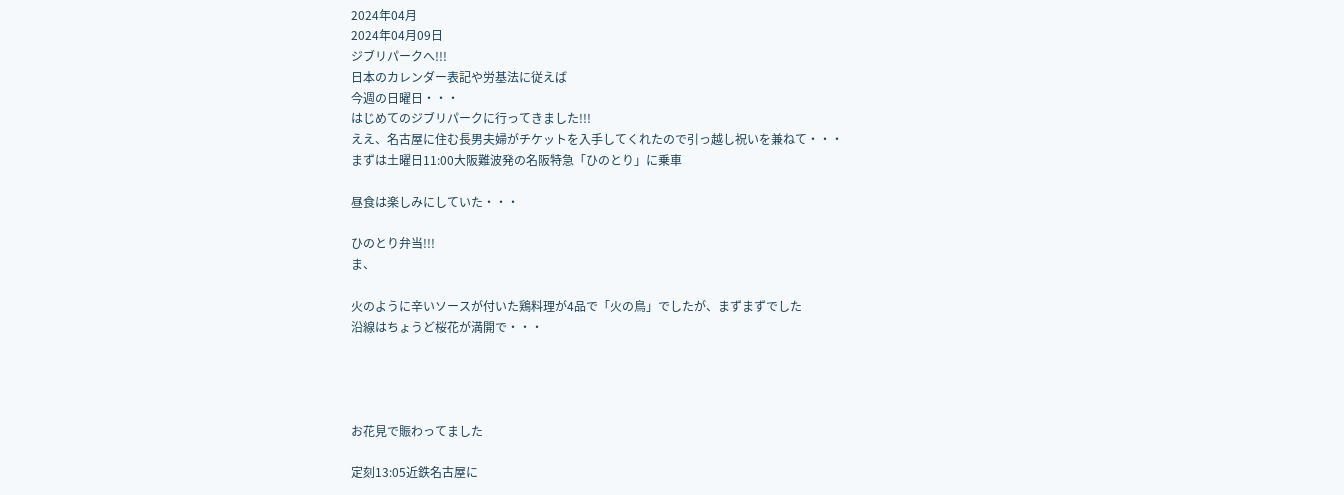2024年04月
2024年04月09日
ジブリパークへ!!!
日本のカレンダー表記や労基法に従えば
今週の日曜日・・・
はじめてのジブリパークに行ってきました!!!
ええ、名古屋に住む長男夫婦がチケットを入手してくれたので引っ越し祝いを兼ねて・・・
まずは土曜日11:00大阪難波発の名阪特急「ひのとり」に乗車

昼食は楽しみにしていた・・・

ひのとり弁当!!!
ま、

火のように辛いソースが付いた鶏料理が4品で「火の鳥」でしたが、まずまずでした
沿線はちょうど桜花が満開で・・・




お花見で賑わってました

定刻13:05近鉄名古屋に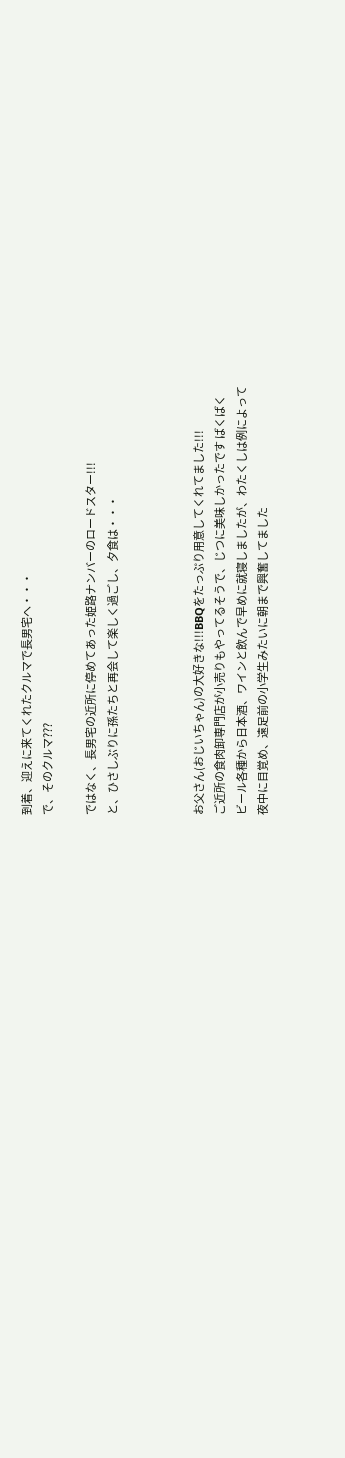到着、迎えに来てくれたクルマで長男宅へ・・・
で、そのクルマ???

ではなく、長男宅の近所に停めてあった姫路ナンバーのロードスター!!!
と、ひさしぶりに孫たちと再会して楽しく過ごし、夕食は・・・



お父さん(おじいちゃん)の大好きな!!!BBQをたっぷり用意してくれてました!!!
ご近所の食肉卸専門店が小売りもやってるそうで、じつに美味しかったです ばくばく
ビール各種から日本酒、ワインと飲んで早めに就寝しましたが、わたくしは例によって
夜中に目覚め、遠足前の小学生みたいに朝まで興奮してました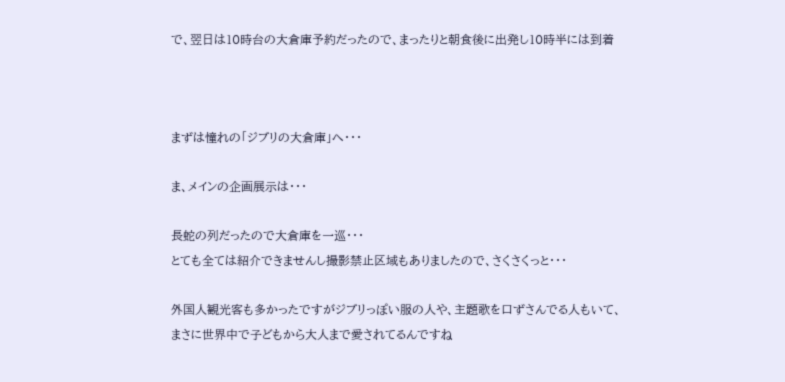で、翌日は10時台の大倉庫予約だったので、まったりと朝食後に出発し10時半には到着



まずは憧れの「ジブリの大倉庫」へ・・・

ま、メインの企画展示は・・・

長蛇の列だったので大倉庫を一巡・・・
とても全ては紹介できませんし撮影禁止区域もありましたので、さくさくっと・・・

外国人観光客も多かったですがジブリっぽい服の人や、主題歌を口ずさんでる人もいて、
まさに世界中で子どもから大人まで愛されてるんですね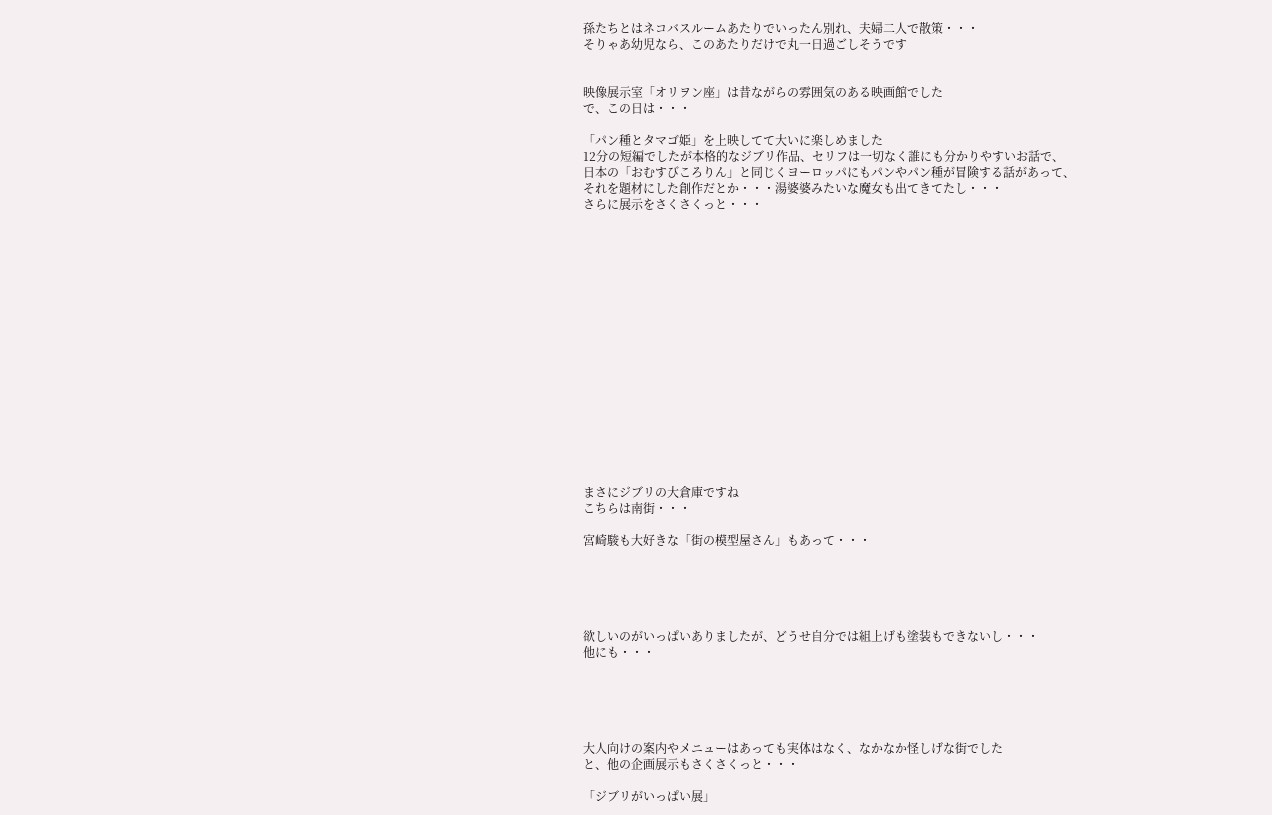孫たちとはネコバスルームあたりでいったん別れ、夫婦二人で散策・・・
そりゃあ幼児なら、このあたりだけで丸一日過ごしそうです


映像展示室「オリヲン座」は昔ながらの雰囲気のある映画館でした
で、この日は・・・

「パン種とタマゴ姫」を上映してて大いに楽しめました
12分の短編でしたが本格的なジブリ作品、セリフは一切なく誰にも分かりやすいお話で、
日本の「おむすびころりん」と同じくヨーロッパにもパンやパン種が冒険する話があって、
それを題材にした創作だとか・・・湯婆婆みたいな魔女も出てきてたし・・・
さらに展示をさくさくっと・・・

















まさにジブリの大倉庫ですね
こちらは南街・・・

宮崎駿も大好きな「街の模型屋さん」もあって・・・





欲しいのがいっぱいありましたが、どうせ自分では組上げも塗装もできないし・・・
他にも・・・





大人向けの案内やメニューはあっても実体はなく、なかなか怪しげな街でした
と、他の企画展示もさくさくっと・・・

「ジブリがいっぱい展」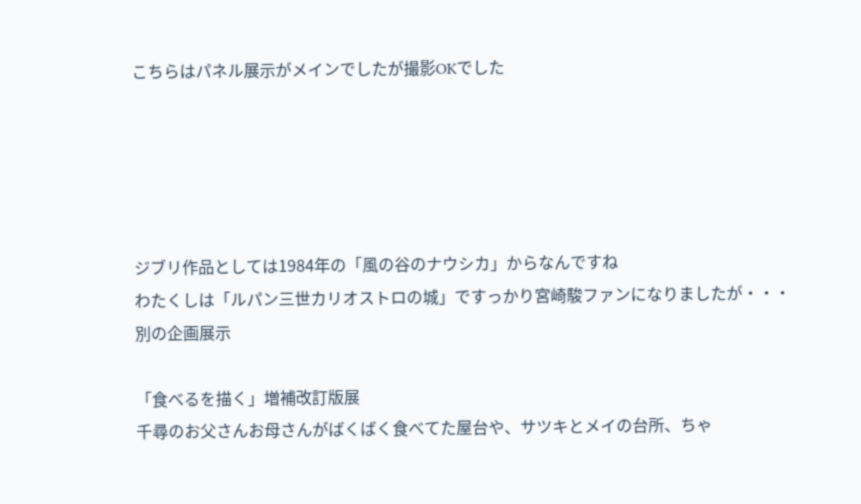こちらはパネル展示がメインでしたが撮影OKでした





ジブリ作品としては1984年の「風の谷のナウシカ」からなんですね
わたくしは「ルパン三世カリオストロの城」ですっかり宮崎駿ファンになりましたが・・・
別の企画展示

「食べるを描く」増補改訂版展
千尋のお父さんお母さんがばくばく食べてた屋台や、サツキとメイの台所、ちゃ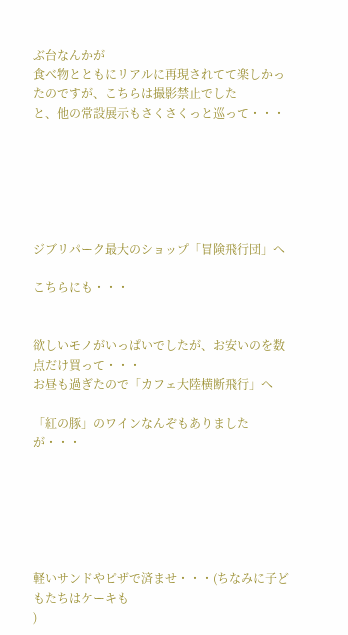ぶ台なんかが
食べ物とともにリアルに再現されてて楽しかったのですが、こちらは撮影禁止でした
と、他の常設展示もさくさくっと巡って・・・






ジブリパーク最大のショップ「冒険飛行団」へ

こちらにも・・・


欲しいモノがいっぱいでしたが、お安いのを数点だけ買って・・・
お昼も過ぎたので「カフェ大陸横断飛行」へ

「紅の豚」のワインなんぞもありましたが・・・






軽いサンドやピザで済ませ・・・(ちなみに子どもたちはケーキも
)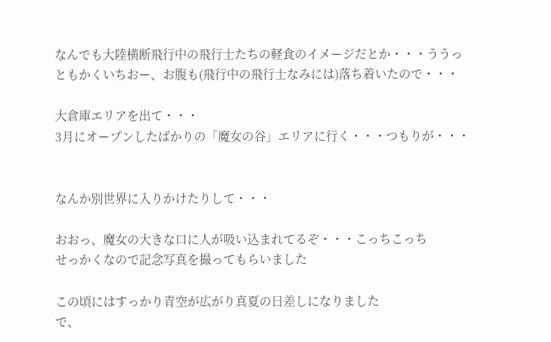なんでも大陸横断飛行中の飛行士たちの軽食のイメージだとか・・・ううっ
ともかくいちおー、お腹も(飛行中の飛行士なみには)落ち着いたので・・・

大倉庫エリアを出て・・・
3月にオープンしたばかりの「魔女の谷」エリアに行く・・・つもりが・・・


なんか別世界に入りかけたりして・・・

おおっ、魔女の大きな口に人が吸い込まれてるぞ・・・こっちこっち
せっかくなので記念写真を撮ってもらいました

この頃にはすっかり青空が広がり真夏の日差しになりました
で、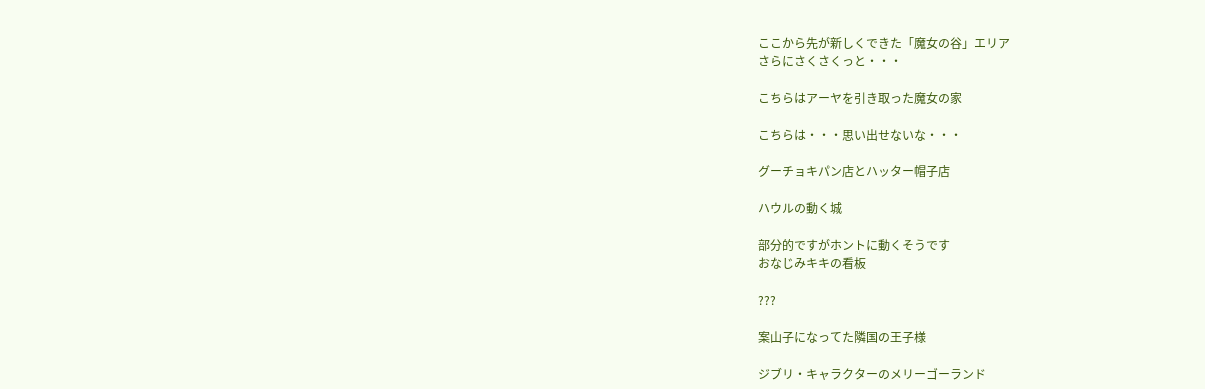ここから先が新しくできた「魔女の谷」エリア
さらにさくさくっと・・・

こちらはアーヤを引き取った魔女の家

こちらは・・・思い出せないな・・・

グーチョキパン店とハッター帽子店

ハウルの動く城

部分的ですがホントに動くそうです
おなじみキキの看板

???

案山子になってた隣国の王子様

ジブリ・キャラクターのメリーゴーランド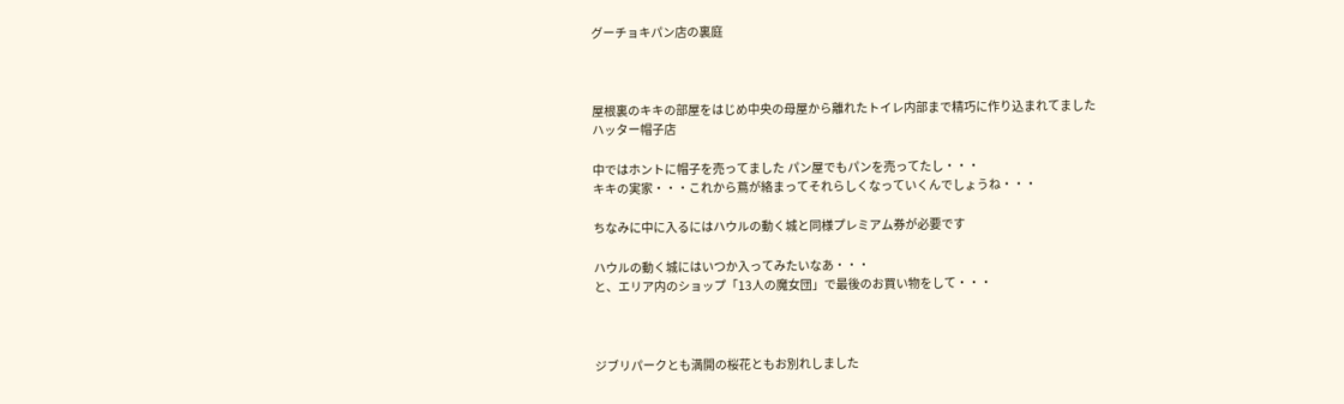グーチョキパン店の裏庭



屋根裏のキキの部屋をはじめ中央の母屋から離れたトイレ内部まで精巧に作り込まれてました
ハッター帽子店

中ではホントに帽子を売ってました パン屋でもパンを売ってたし・・・
キキの実家・・・これから蔦が絡まってそれらしくなっていくんでしょうね・・・

ちなみに中に入るにはハウルの動く城と同様プレミアム券が必要です

ハウルの動く城にはいつか入ってみたいなあ・・・
と、エリア内のショップ「13人の魔女団」で最後のお買い物をして・・・



ジブリパークとも満開の桜花ともお別れしました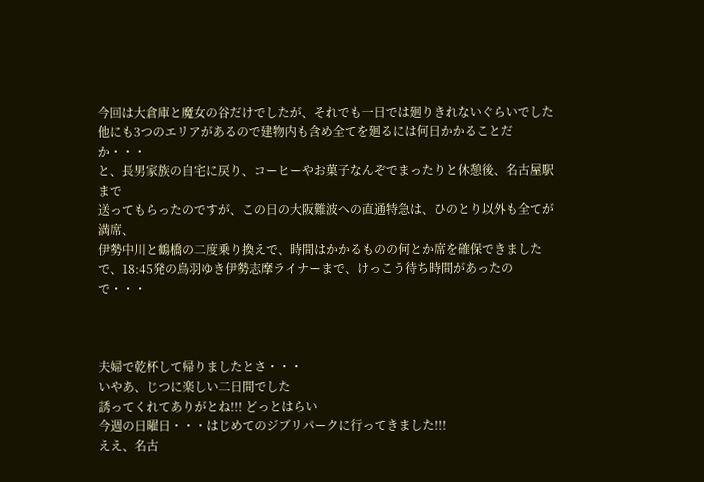今回は大倉庫と魔女の谷だけでしたが、それでも一日では廻りきれないぐらいでした
他にも3つのエリアがあるので建物内も含め全てを廻るには何日かかることだか・・・
と、長男家族の自宅に戻り、コーヒーやお菓子なんぞでまったりと休憩後、名古屋駅まで
送ってもらったのですが、この日の大阪難波への直通特急は、ひのとり以外も全てが満席、
伊勢中川と鶴橋の二度乗り換えで、時間はかかるものの何とか席を確保できました
で、18:45発の鳥羽ゆき伊勢志摩ライナーまで、けっこう待ち時間があったので・・・



夫婦で乾杯して帰りましたとさ・・・
いやあ、じつに楽しい二日間でした
誘ってくれてありがとね!!! どっとはらい
今週の日曜日・・・はじめてのジブリパークに行ってきました!!!
ええ、名古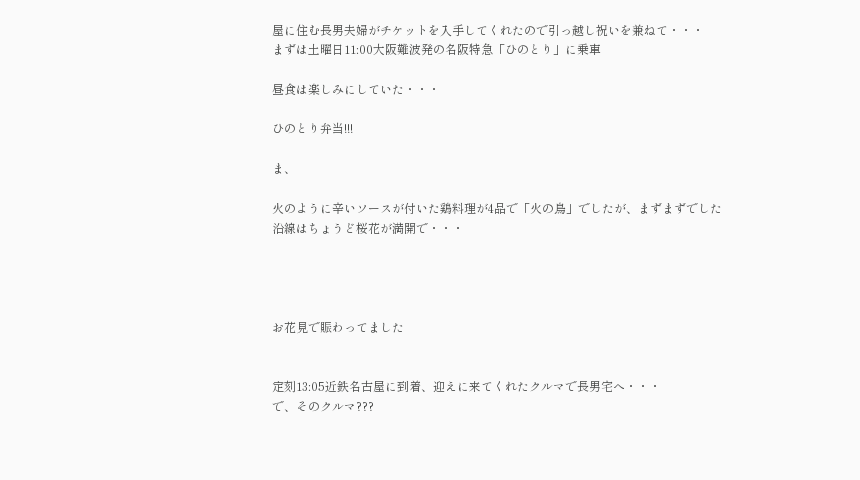屋に住む長男夫婦がチケットを入手してくれたので引っ越し祝いを兼ねて・・・
まずは土曜日11:00大阪難波発の名阪特急「ひのとり」に乗車

昼食は楽しみにしていた・・・

ひのとり弁当!!!

ま、

火のように辛いソースが付いた鶏料理が4品で「火の鳥」でしたが、まずまずでした
沿線はちょうど桜花が満開で・・・




お花見で賑わってました


定刻13:05近鉄名古屋に到着、迎えに来てくれたクルマで長男宅へ・・・
で、そのクルマ???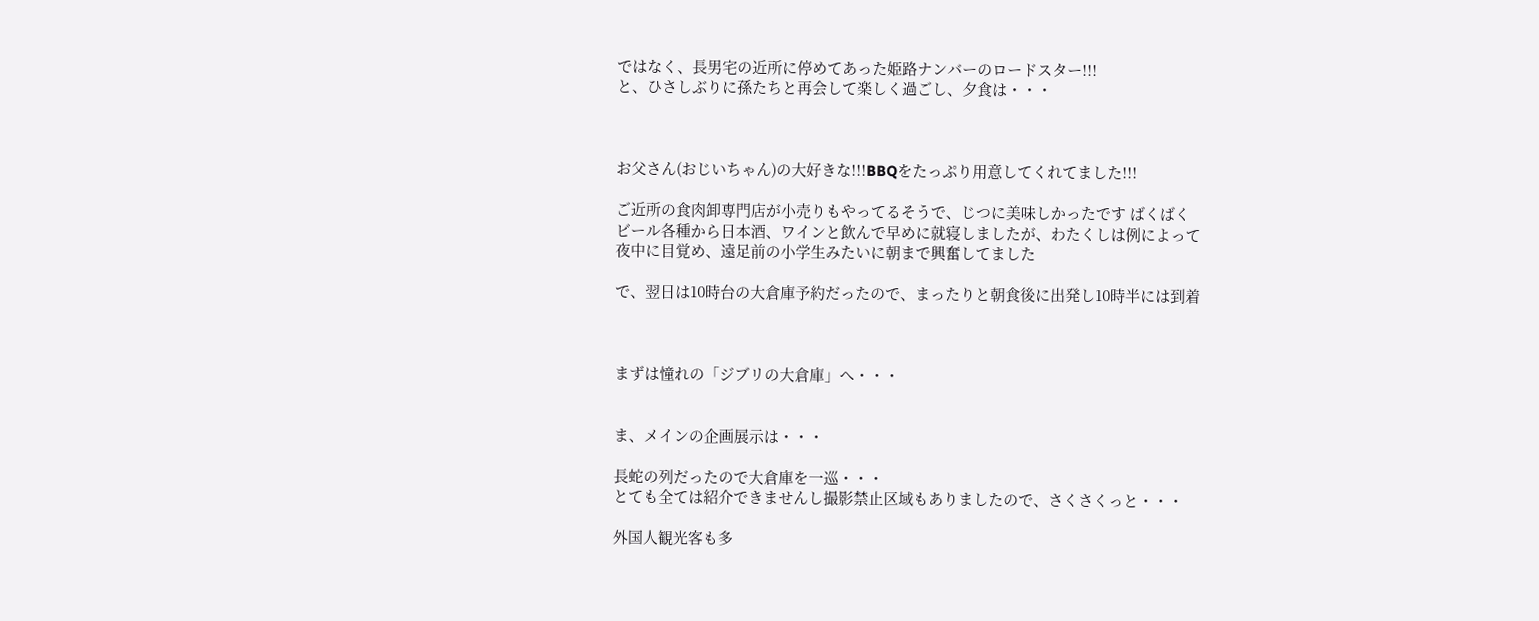ではなく、長男宅の近所に停めてあった姫路ナンバーのロードスター!!!
と、ひさしぶりに孫たちと再会して楽しく過ごし、夕食は・・・



お父さん(おじいちゃん)の大好きな!!!BBQをたっぷり用意してくれてました!!!

ご近所の食肉卸専門店が小売りもやってるそうで、じつに美味しかったです ばくばく
ビール各種から日本酒、ワインと飲んで早めに就寝しましたが、わたくしは例によって
夜中に目覚め、遠足前の小学生みたいに朝まで興奮してました

で、翌日は10時台の大倉庫予約だったので、まったりと朝食後に出発し10時半には到着



まずは憧れの「ジブリの大倉庫」へ・・・


ま、メインの企画展示は・・・

長蛇の列だったので大倉庫を一巡・・・
とても全ては紹介できませんし撮影禁止区域もありましたので、さくさくっと・・・

外国人観光客も多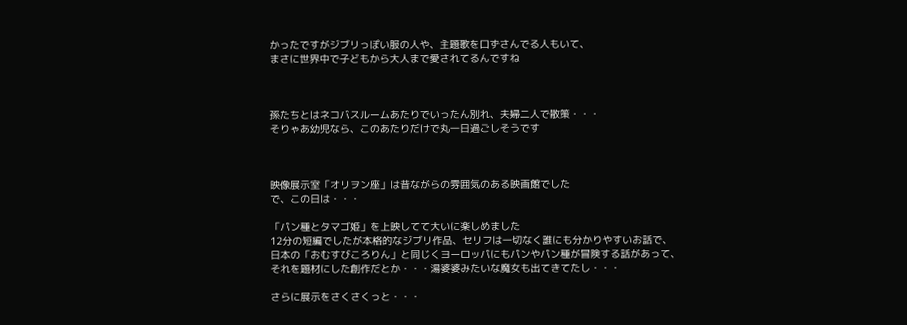かったですがジブリっぽい服の人や、主題歌を口ずさんでる人もいて、
まさに世界中で子どもから大人まで愛されてるんですね



孫たちとはネコバスルームあたりでいったん別れ、夫婦二人で散策・・・
そりゃあ幼児なら、このあたりだけで丸一日過ごしそうです



映像展示室「オリヲン座」は昔ながらの雰囲気のある映画館でした
で、この日は・・・

「パン種とタマゴ姫」を上映してて大いに楽しめました
12分の短編でしたが本格的なジブリ作品、セリフは一切なく誰にも分かりやすいお話で、
日本の「おむすびころりん」と同じくヨーロッパにもパンやパン種が冒険する話があって、
それを題材にした創作だとか・・・湯婆婆みたいな魔女も出てきてたし・・・

さらに展示をさくさくっと・・・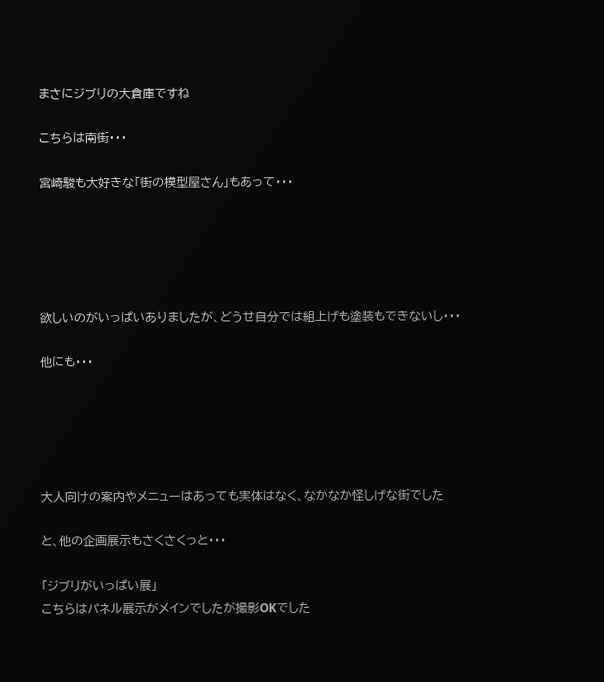まさにジブリの大倉庫ですね

こちらは南街・・・

宮崎駿も大好きな「街の模型屋さん」もあって・・・





欲しいのがいっぱいありましたが、どうせ自分では組上げも塗装もできないし・・・

他にも・・・





大人向けの案内やメニューはあっても実体はなく、なかなか怪しげな街でした

と、他の企画展示もさくさくっと・・・

「ジブリがいっぱい展」
こちらはパネル展示がメインでしたが撮影OKでした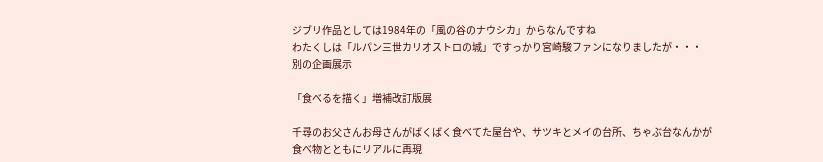ジブリ作品としては1984年の「風の谷のナウシカ」からなんですね
わたくしは「ルパン三世カリオストロの城」ですっかり宮崎駿ファンになりましたが・・・
別の企画展示

「食べるを描く」増補改訂版展

千尋のお父さんお母さんがばくばく食べてた屋台や、サツキとメイの台所、ちゃぶ台なんかが
食べ物とともにリアルに再現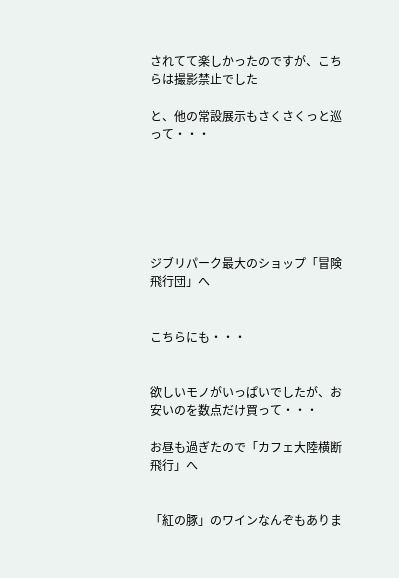されてて楽しかったのですが、こちらは撮影禁止でした

と、他の常設展示もさくさくっと巡って・・・






ジブリパーク最大のショップ「冒険飛行団」へ


こちらにも・・・


欲しいモノがいっぱいでしたが、お安いのを数点だけ買って・・・

お昼も過ぎたので「カフェ大陸横断飛行」へ


「紅の豚」のワインなんぞもありま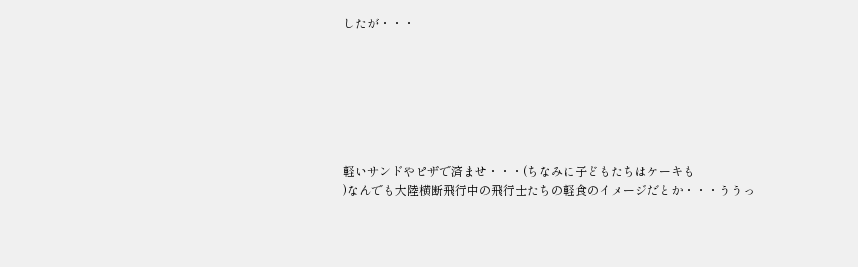したが・・・







軽いサンドやピザで済ませ・・・(ちなみに子どもたちはケーキも
)なんでも大陸横断飛行中の飛行士たちの軽食のイメージだとか・・・ううっ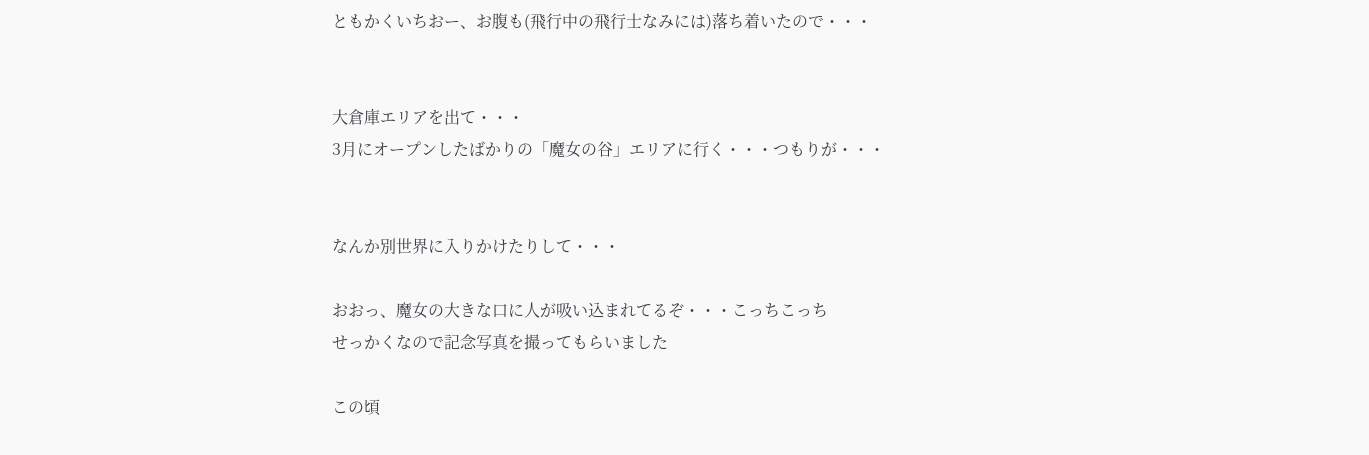ともかくいちおー、お腹も(飛行中の飛行士なみには)落ち着いたので・・・


大倉庫エリアを出て・・・
3月にオープンしたばかりの「魔女の谷」エリアに行く・・・つもりが・・・


なんか別世界に入りかけたりして・・・

おおっ、魔女の大きな口に人が吸い込まれてるぞ・・・こっちこっち
せっかくなので記念写真を撮ってもらいました

この頃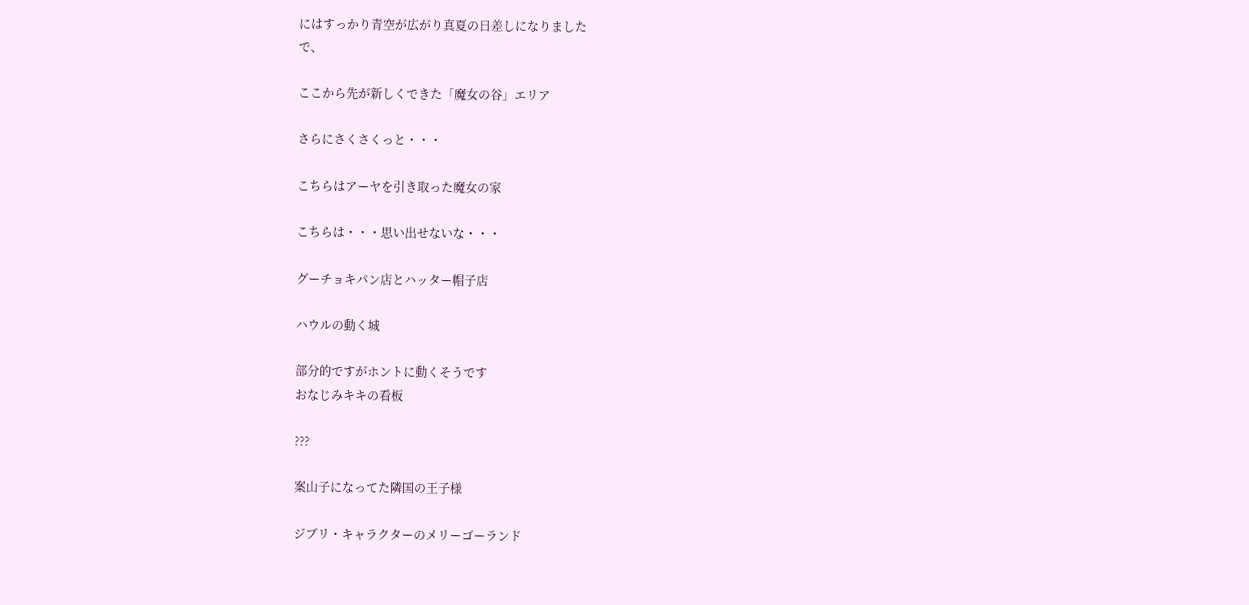にはすっかり青空が広がり真夏の日差しになりました
で、

ここから先が新しくできた「魔女の谷」エリア

さらにさくさくっと・・・

こちらはアーヤを引き取った魔女の家

こちらは・・・思い出せないな・・・

グーチョキパン店とハッター帽子店

ハウルの動く城

部分的ですがホントに動くそうです
おなじみキキの看板

???

案山子になってた隣国の王子様

ジブリ・キャラクターのメリーゴーランド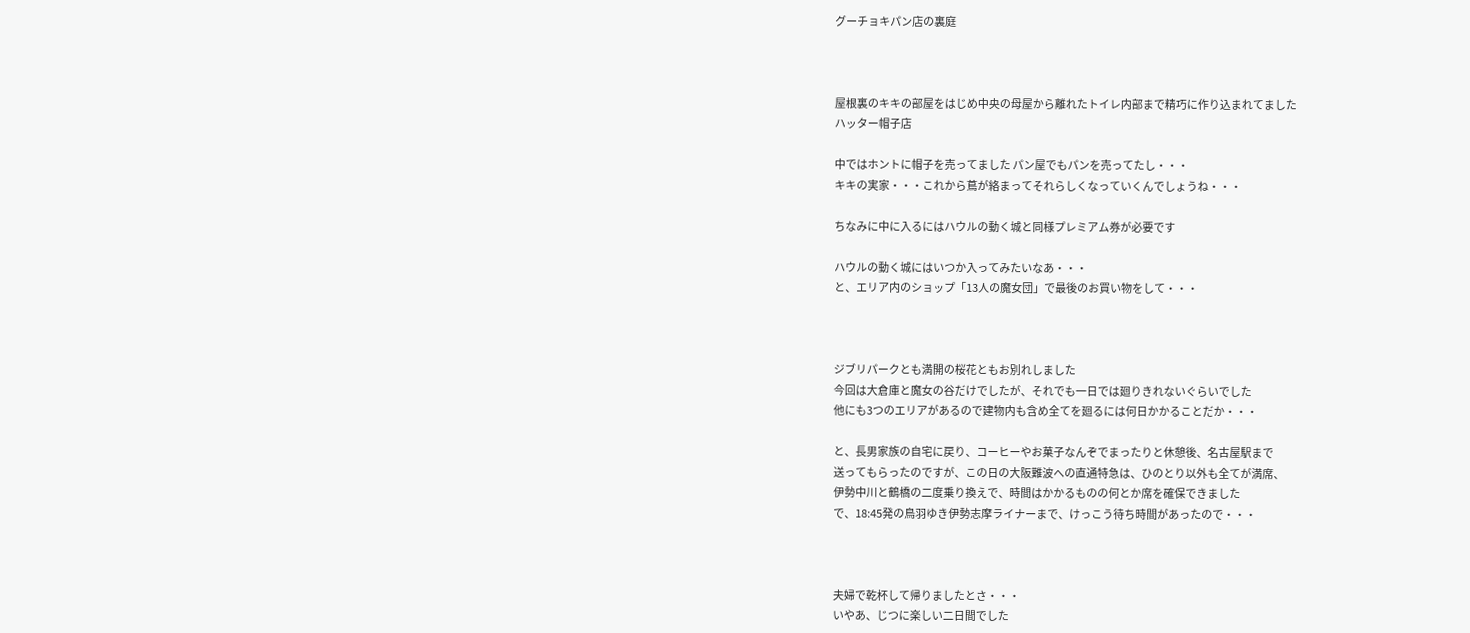グーチョキパン店の裏庭



屋根裏のキキの部屋をはじめ中央の母屋から離れたトイレ内部まで精巧に作り込まれてました
ハッター帽子店

中ではホントに帽子を売ってました パン屋でもパンを売ってたし・・・
キキの実家・・・これから蔦が絡まってそれらしくなっていくんでしょうね・・・

ちなみに中に入るにはハウルの動く城と同様プレミアム券が必要です

ハウルの動く城にはいつか入ってみたいなあ・・・
と、エリア内のショップ「13人の魔女団」で最後のお買い物をして・・・



ジブリパークとも満開の桜花ともお別れしました
今回は大倉庫と魔女の谷だけでしたが、それでも一日では廻りきれないぐらいでした
他にも3つのエリアがあるので建物内も含め全てを廻るには何日かかることだか・・・

と、長男家族の自宅に戻り、コーヒーやお菓子なんぞでまったりと休憩後、名古屋駅まで
送ってもらったのですが、この日の大阪難波への直通特急は、ひのとり以外も全てが満席、
伊勢中川と鶴橋の二度乗り換えで、時間はかかるものの何とか席を確保できました
で、18:45発の鳥羽ゆき伊勢志摩ライナーまで、けっこう待ち時間があったので・・・



夫婦で乾杯して帰りましたとさ・・・
いやあ、じつに楽しい二日間でした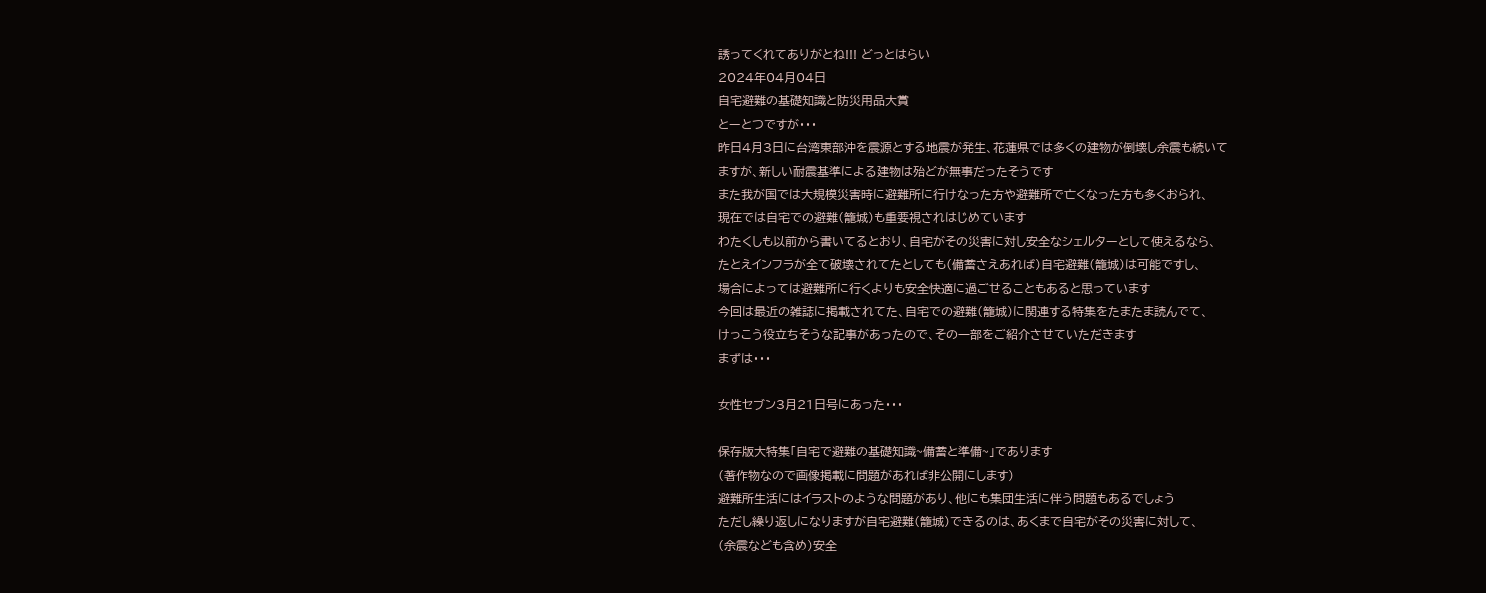誘ってくれてありがとね!!! どっとはらい
2024年04月04日
自宅避難の基礎知識と防災用品大賞
とーとつですが・・・
昨日4月3日に台湾東部沖を震源とする地震が発生、花蓮県では多くの建物が倒壊し余震も続いて
ますが、新しい耐震基準による建物は殆どが無事だったそうです
また我が国では大規模災害時に避難所に行けなった方や避難所で亡くなった方も多くおられ、
現在では自宅での避難(籠城)も重要視されはじめています
わたくしも以前から書いてるとおり、自宅がその災害に対し安全なシェルターとして使えるなら、
たとえインフラが全て破壊されてたとしても(備蓄さえあれば)自宅避難(籠城)は可能ですし、
場合によっては避難所に行くよりも安全快適に過ごせることもあると思っています
今回は最近の雑誌に掲載されてた、自宅での避難(籠城)に関連する特集をたまたま読んでて、
けっこう役立ちそうな記事があったので、その一部をご紹介させていただきます
まずは・・・

女性セブン3月21日号にあった・・・

保存版大特集「自宅で避難の基礎知識~備蓄と準備~」であります
(著作物なので画像掲載に問題があれば非公開にします)
避難所生活にはイラストのような問題があり、他にも集団生活に伴う問題もあるでしょう
ただし繰り返しになりますが自宅避難(籠城)できるのは、あくまで自宅がその災害に対して、
(余震なども含め)安全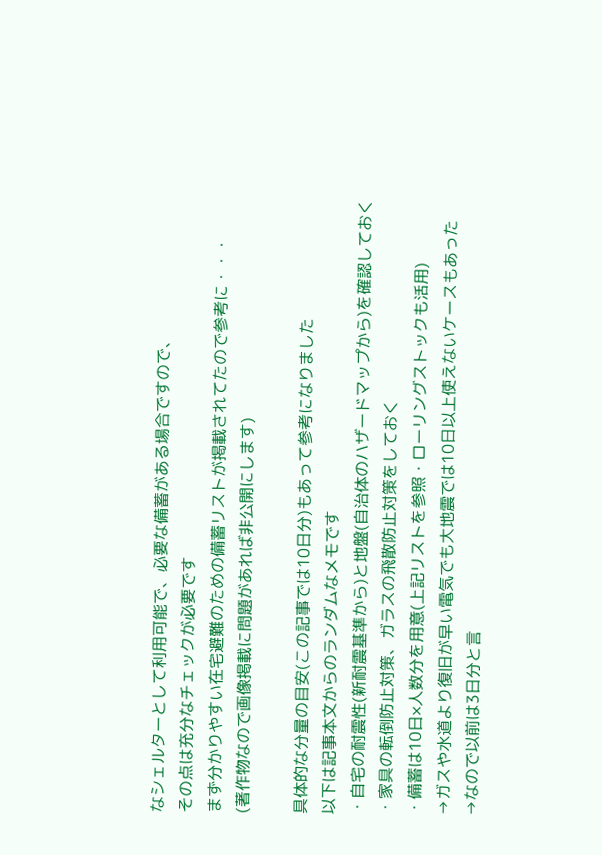なシェルターとして利用可能で、必要な備蓄がある場合ですので、
その点は充分なチェックが必要です
まず分かりやすい在宅避難のための備蓄リストが掲載されてたので参考に・・・
(著作物なので画像掲載に問題があれば非公開にします)

具体的な分量の目安(この記事では10日分)もあって参考になりました
以下は記事本文からのランダムなメモです
・自宅の耐震性(新耐震基準から)と地盤(自治体のハザードマップから)を確認しておく
・家具の転倒防止対策、ガラスの飛散防止対策をしておく
・備蓄は10日×人数分を用意(上記リストを参照・ローリングストックも活用)
→ガスや水道より復旧が早い電気でも大地震では10日以上使えないケースもあった
→なので以前は3日分と言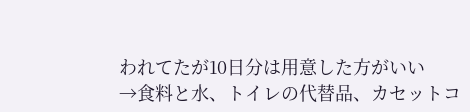われてたが10日分は用意した方がいい
→食料と水、トイレの代替品、カセットコ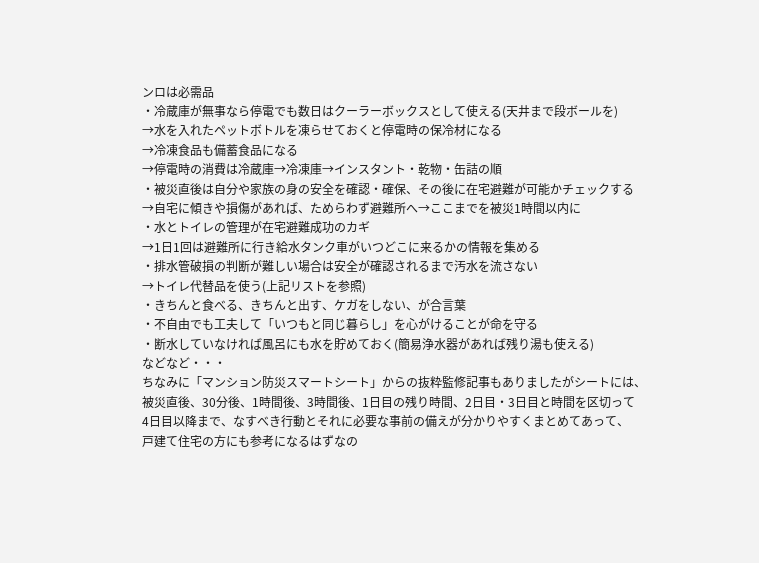ンロは必需品
・冷蔵庫が無事なら停電でも数日はクーラーボックスとして使える(天井まで段ボールを)
→水を入れたペットボトルを凍らせておくと停電時の保冷材になる
→冷凍食品も備蓄食品になる
→停電時の消費は冷蔵庫→冷凍庫→インスタント・乾物・缶詰の順
・被災直後は自分や家族の身の安全を確認・確保、その後に在宅避難が可能かチェックする
→自宅に傾きや損傷があれば、ためらわず避難所へ→ここまでを被災1時間以内に
・水とトイレの管理が在宅避難成功のカギ
→1日1回は避難所に行き給水タンク車がいつどこに来るかの情報を集める
・排水管破損の判断が難しい場合は安全が確認されるまで汚水を流さない
→トイレ代替品を使う(上記リストを参照)
・きちんと食べる、きちんと出す、ケガをしない、が合言葉
・不自由でも工夫して「いつもと同じ暮らし」を心がけることが命を守る
・断水していなければ風呂にも水を貯めておく(簡易浄水器があれば残り湯も使える)
などなど・・・
ちなみに「マンション防災スマートシート」からの抜粋監修記事もありましたがシートには、
被災直後、30分後、1時間後、3時間後、1日目の残り時間、2日目・3日目と時間を区切って
4日目以降まで、なすべき行動とそれに必要な事前の備えが分かりやすくまとめてあって、
戸建て住宅の方にも参考になるはずなの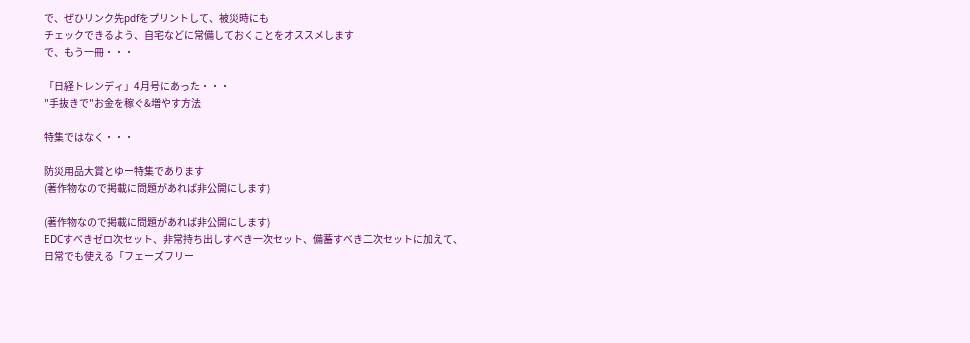で、ぜひリンク先pdfをプリントして、被災時にも
チェックできるよう、自宅などに常備しておくことをオススメします
で、もう一冊・・・

「日経トレンディ」4月号にあった・・・
"手抜きで"お金を稼ぐ&増やす方法

特集ではなく・・・

防災用品大賞とゆー特集であります
(著作物なので掲載に問題があれば非公開にします)

(著作物なので掲載に問題があれば非公開にします)
EDCすべきゼロ次セット、非常持ち出しすべき一次セット、備蓄すべき二次セットに加えて、
日常でも使える「フェーズフリー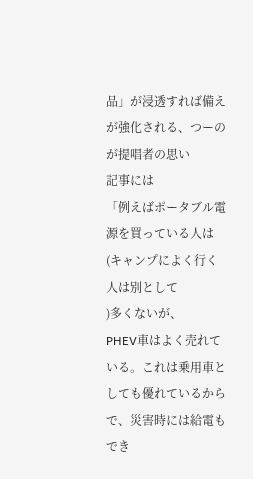品」が浸透すれば備えが強化される、つーのが提唱者の思い
記事には
「例えばポータブル電源を買っている人は(キャンプによく行く人は別として
)多くないが、
PHEV車はよく売れている。これは乗用車としても優れているからで、災害時には給電もでき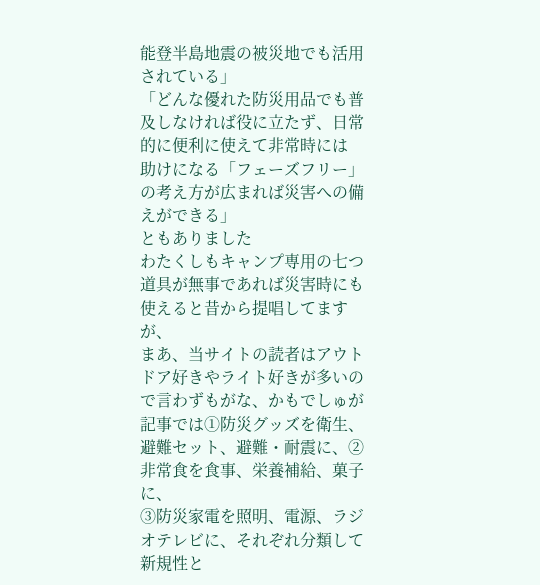能登半島地震の被災地でも活用されている」
「どんな優れた防災用品でも普及しなければ役に立たず、日常的に便利に使えて非常時には
助けになる「フェーズフリー」の考え方が広まれば災害への備えができる」
ともありました
わたくしもキャンプ専用の七つ道具が無事であれば災害時にも使えると昔から提唱してますが、
まあ、当サイトの読者はアウトドア好きやライト好きが多いので言わずもがな、かもでしゅが
記事では①防災グッズを衛生、避難セット、避難・耐震に、②非常食を食事、栄養補給、菓子に、
③防災家電を照明、電源、ラジオテレビに、それぞれ分類して新規性と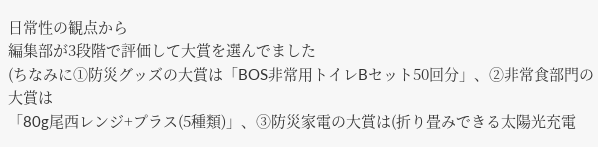日常性の観点から
編集部が3段階で評価して大賞を選んでました
(ちなみに①防災グッズの大賞は「BOS非常用トイレBセット50回分」、②非常食部門の大賞は
「80g尾西レンジ+プラス(5種類)」、③防災家電の大賞は(折り畳みできる太陽光充電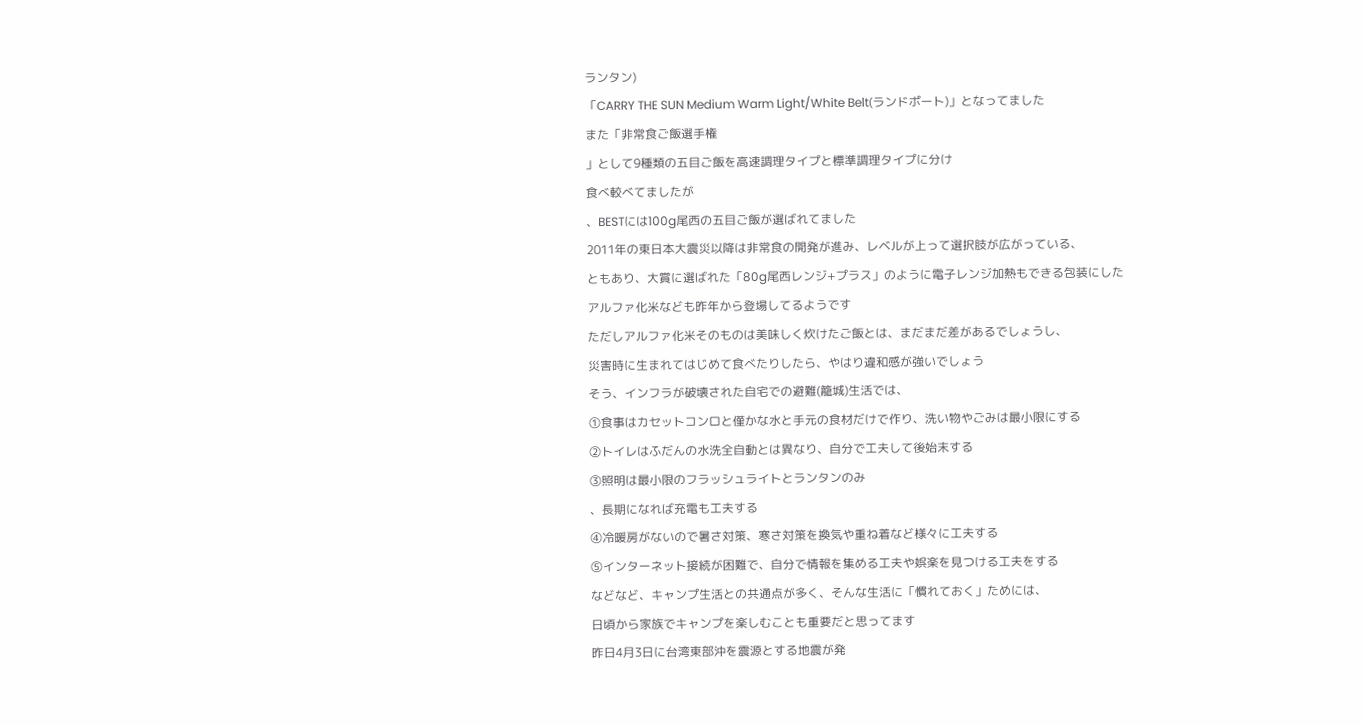ランタン)
「CARRY THE SUN Medium Warm Light/White Belt(ランドポート)」となってました
また「非常食ご飯選手権
」として9種類の五目ご飯を高速調理タイプと標準調理タイプに分け
食べ較べてましたが
、BESTには100g尾西の五目ご飯が選ばれてました
2011年の東日本大震災以降は非常食の開発が進み、レベルが上って選択肢が広がっている、
ともあり、大賞に選ばれた「80g尾西レンジ+プラス」のように電子レンジ加熱もできる包装にした
アルファ化米なども昨年から登場してるようです
ただしアルファ化米そのものは美味しく炊けたご飯とは、まだまだ差があるでしょうし、
災害時に生まれてはじめて食べたりしたら、やはり違和感が強いでしょう
そう、インフラが破壊された自宅での避難(籠城)生活では、
①食事はカセットコンロと僅かな水と手元の食材だけで作り、洗い物やごみは最小限にする
②トイレはふだんの水洗全自動とは異なり、自分で工夫して後始末する
③照明は最小限のフラッシュライトとランタンのみ
、長期になれば充電も工夫する
④冷暖房がないので暑さ対策、寒さ対策を換気や重ね着など様々に工夫する
⑤インターネット接続が困難で、自分で情報を集める工夫や娯楽を見つける工夫をする
などなど、キャンプ生活との共通点が多く、そんな生活に「慣れておく」ためには、
日頃から家族でキャンプを楽しむことも重要だと思ってます
昨日4月3日に台湾東部沖を震源とする地震が発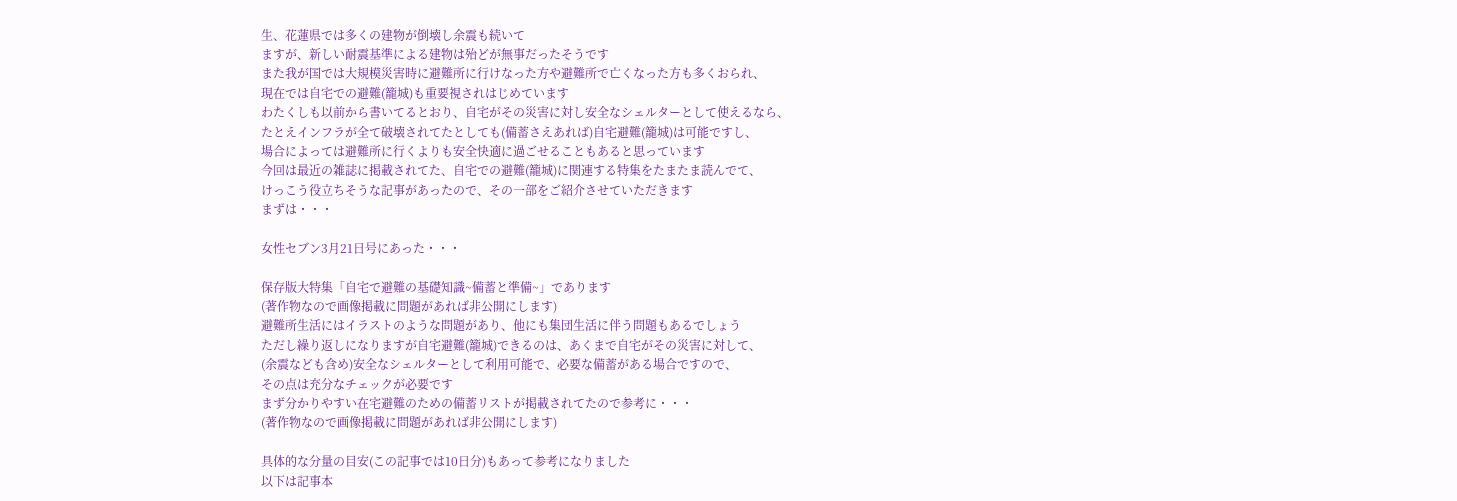生、花蓮県では多くの建物が倒壊し余震も続いて
ますが、新しい耐震基準による建物は殆どが無事だったそうです
また我が国では大規模災害時に避難所に行けなった方や避難所で亡くなった方も多くおられ、
現在では自宅での避難(籠城)も重要視されはじめています
わたくしも以前から書いてるとおり、自宅がその災害に対し安全なシェルターとして使えるなら、
たとえインフラが全て破壊されてたとしても(備蓄さえあれば)自宅避難(籠城)は可能ですし、
場合によっては避難所に行くよりも安全快適に過ごせることもあると思っています
今回は最近の雑誌に掲載されてた、自宅での避難(籠城)に関連する特集をたまたま読んでて、
けっこう役立ちそうな記事があったので、その一部をご紹介させていただきます
まずは・・・

女性セブン3月21日号にあった・・・

保存版大特集「自宅で避難の基礎知識~備蓄と準備~」であります
(著作物なので画像掲載に問題があれば非公開にします)
避難所生活にはイラストのような問題があり、他にも集団生活に伴う問題もあるでしょう
ただし繰り返しになりますが自宅避難(籠城)できるのは、あくまで自宅がその災害に対して、
(余震なども含め)安全なシェルターとして利用可能で、必要な備蓄がある場合ですので、
その点は充分なチェックが必要です
まず分かりやすい在宅避難のための備蓄リストが掲載されてたので参考に・・・
(著作物なので画像掲載に問題があれば非公開にします)

具体的な分量の目安(この記事では10日分)もあって参考になりました
以下は記事本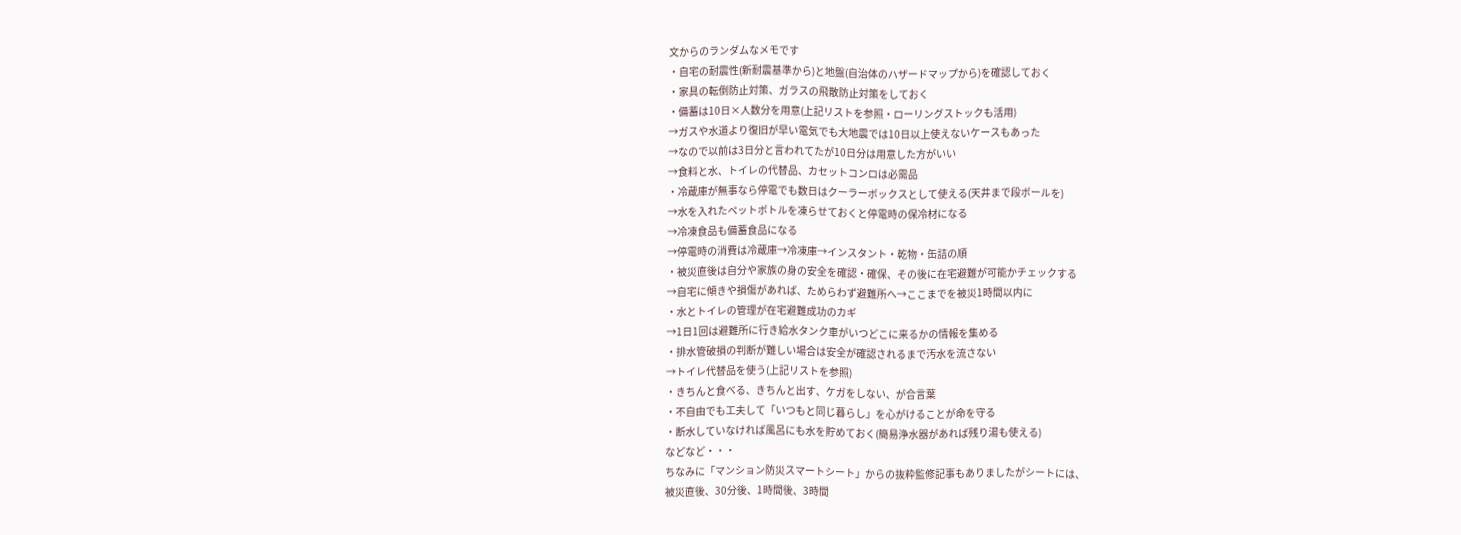文からのランダムなメモです
・自宅の耐震性(新耐震基準から)と地盤(自治体のハザードマップから)を確認しておく
・家具の転倒防止対策、ガラスの飛散防止対策をしておく
・備蓄は10日×人数分を用意(上記リストを参照・ローリングストックも活用)
→ガスや水道より復旧が早い電気でも大地震では10日以上使えないケースもあった
→なので以前は3日分と言われてたが10日分は用意した方がいい
→食料と水、トイレの代替品、カセットコンロは必需品
・冷蔵庫が無事なら停電でも数日はクーラーボックスとして使える(天井まで段ボールを)
→水を入れたペットボトルを凍らせておくと停電時の保冷材になる
→冷凍食品も備蓄食品になる
→停電時の消費は冷蔵庫→冷凍庫→インスタント・乾物・缶詰の順
・被災直後は自分や家族の身の安全を確認・確保、その後に在宅避難が可能かチェックする
→自宅に傾きや損傷があれば、ためらわず避難所へ→ここまでを被災1時間以内に
・水とトイレの管理が在宅避難成功のカギ
→1日1回は避難所に行き給水タンク車がいつどこに来るかの情報を集める
・排水管破損の判断が難しい場合は安全が確認されるまで汚水を流さない
→トイレ代替品を使う(上記リストを参照)
・きちんと食べる、きちんと出す、ケガをしない、が合言葉
・不自由でも工夫して「いつもと同じ暮らし」を心がけることが命を守る
・断水していなければ風呂にも水を貯めておく(簡易浄水器があれば残り湯も使える)
などなど・・・
ちなみに「マンション防災スマートシート」からの抜粋監修記事もありましたがシートには、
被災直後、30分後、1時間後、3時間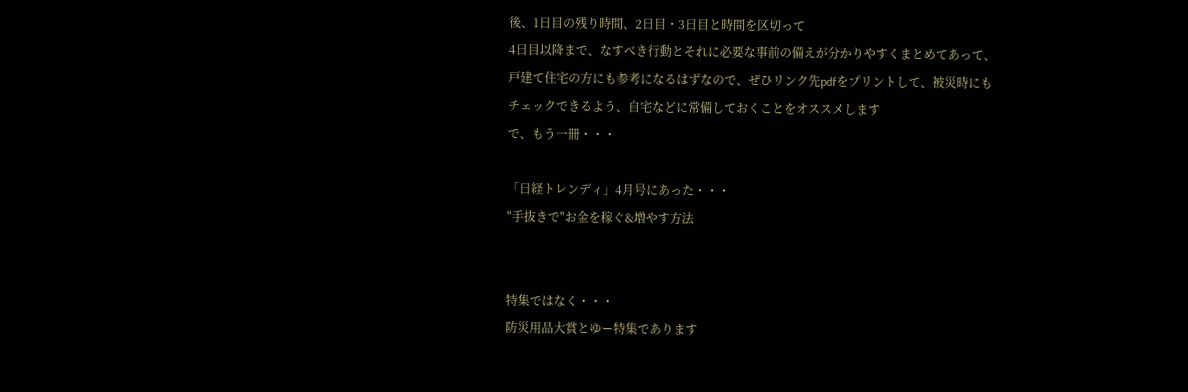後、1日目の残り時間、2日目・3日目と時間を区切って
4日目以降まで、なすべき行動とそれに必要な事前の備えが分かりやすくまとめてあって、
戸建て住宅の方にも参考になるはずなので、ぜひリンク先pdfをプリントして、被災時にも
チェックできるよう、自宅などに常備しておくことをオススメします
で、もう一冊・・・

「日経トレンディ」4月号にあった・・・
"手抜きで"お金を稼ぐ&増やす方法


特集ではなく・・・
防災用品大賞とゆー特集であります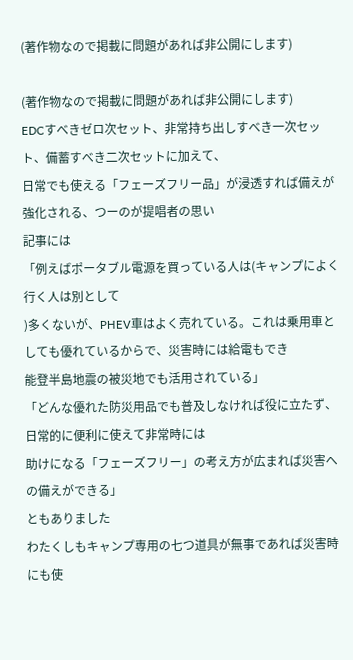(著作物なので掲載に問題があれば非公開にします)

(著作物なので掲載に問題があれば非公開にします)
EDCすべきゼロ次セット、非常持ち出しすべき一次セット、備蓄すべき二次セットに加えて、
日常でも使える「フェーズフリー品」が浸透すれば備えが強化される、つーのが提唱者の思い
記事には
「例えばポータブル電源を買っている人は(キャンプによく行く人は別として
)多くないが、PHEV車はよく売れている。これは乗用車としても優れているからで、災害時には給電もでき
能登半島地震の被災地でも活用されている」
「どんな優れた防災用品でも普及しなければ役に立たず、日常的に便利に使えて非常時には
助けになる「フェーズフリー」の考え方が広まれば災害への備えができる」
ともありました
わたくしもキャンプ専用の七つ道具が無事であれば災害時にも使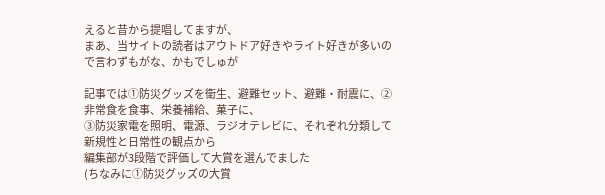えると昔から提唱してますが、
まあ、当サイトの読者はアウトドア好きやライト好きが多いので言わずもがな、かもでしゅが

記事では①防災グッズを衛生、避難セット、避難・耐震に、②非常食を食事、栄養補給、菓子に、
③防災家電を照明、電源、ラジオテレビに、それぞれ分類して新規性と日常性の観点から
編集部が3段階で評価して大賞を選んでました
(ちなみに①防災グッズの大賞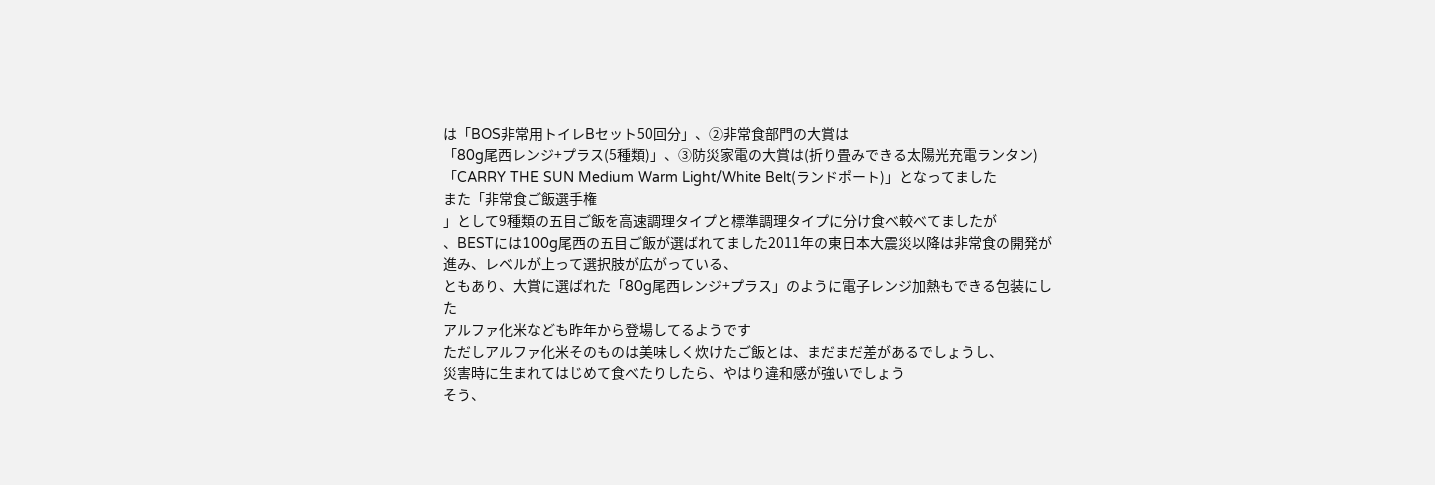は「BOS非常用トイレBセット50回分」、②非常食部門の大賞は
「80g尾西レンジ+プラス(5種類)」、③防災家電の大賞は(折り畳みできる太陽光充電ランタン)
「CARRY THE SUN Medium Warm Light/White Belt(ランドポート)」となってました
また「非常食ご飯選手権
」として9種類の五目ご飯を高速調理タイプと標準調理タイプに分け食べ較べてましたが
、BESTには100g尾西の五目ご飯が選ばれてました2011年の東日本大震災以降は非常食の開発が進み、レベルが上って選択肢が広がっている、
ともあり、大賞に選ばれた「80g尾西レンジ+プラス」のように電子レンジ加熱もできる包装にした
アルファ化米なども昨年から登場してるようです
ただしアルファ化米そのものは美味しく炊けたご飯とは、まだまだ差があるでしょうし、
災害時に生まれてはじめて食べたりしたら、やはり違和感が強いでしょう
そう、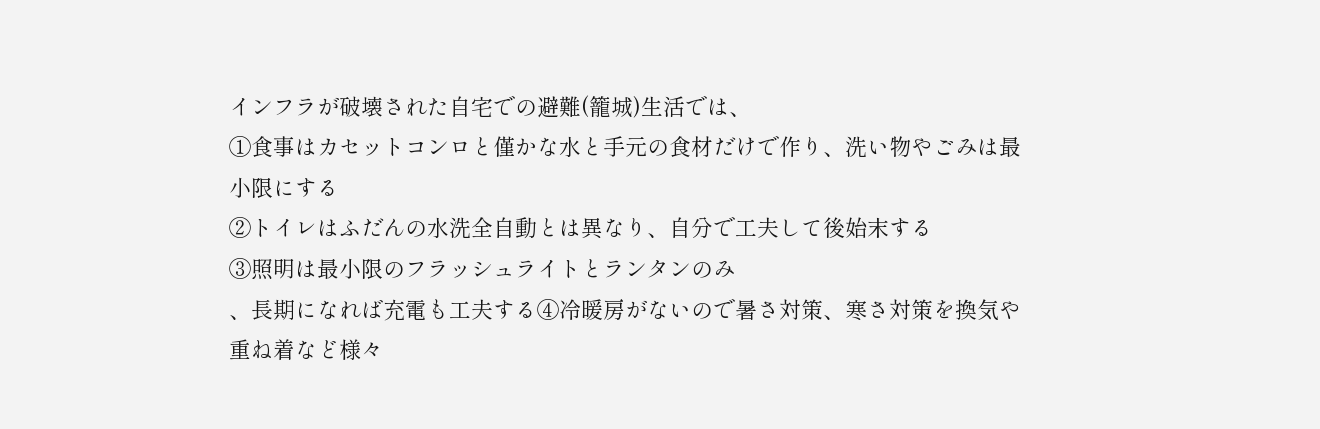インフラが破壊された自宅での避難(籠城)生活では、
①食事はカセットコンロと僅かな水と手元の食材だけで作り、洗い物やごみは最小限にする
②トイレはふだんの水洗全自動とは異なり、自分で工夫して後始末する
③照明は最小限のフラッシュライトとランタンのみ
、長期になれば充電も工夫する④冷暖房がないので暑さ対策、寒さ対策を換気や重ね着など様々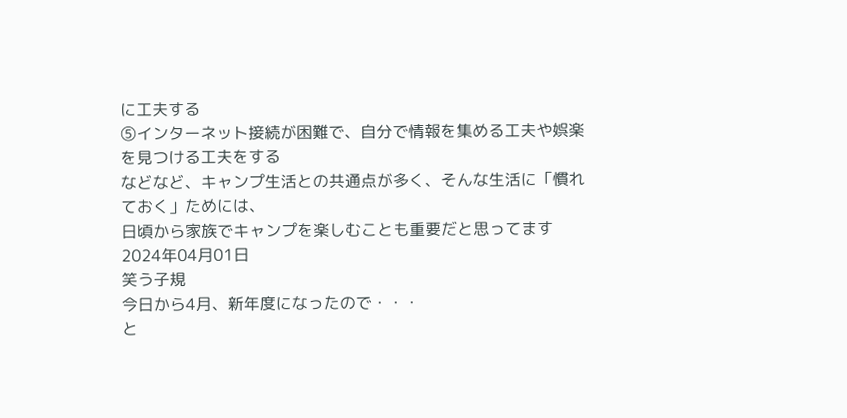に工夫する
⑤インターネット接続が困難で、自分で情報を集める工夫や娯楽を見つける工夫をする
などなど、キャンプ生活との共通点が多く、そんな生活に「慣れておく」ためには、
日頃から家族でキャンプを楽しむことも重要だと思ってます
2024年04月01日
笑う子規
今日から4月、新年度になったので・・・
と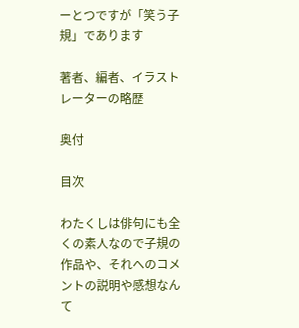ーとつですが「笑う子規」であります

著者、編者、イラストレーターの略歴

奥付

目次

わたくしは俳句にも全くの素人なので子規の作品や、それへのコメントの説明や感想なんて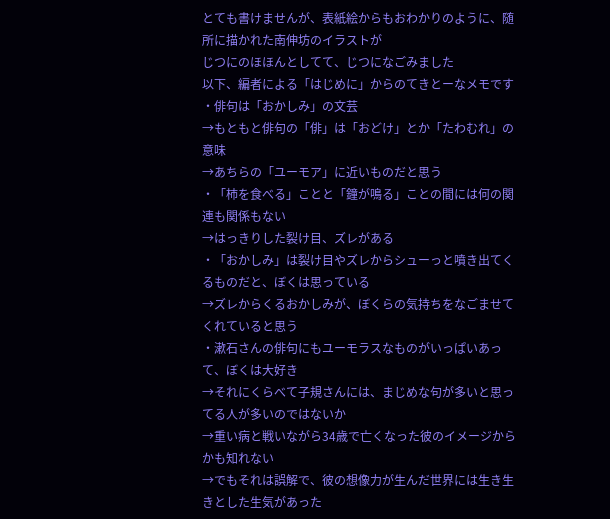とても書けませんが、表紙絵からもおわかりのように、随所に描かれた南伸坊のイラストが
じつにのほほんとしてて、じつになごみました
以下、編者による「はじめに」からのてきとーなメモです
・俳句は「おかしみ」の文芸
→もともと俳句の「俳」は「おどけ」とか「たわむれ」の意味
→あちらの「ユーモア」に近いものだと思う
・「柿を食べる」ことと「鐘が鳴る」ことの間には何の関連も関係もない
→はっきりした裂け目、ズレがある
・「おかしみ」は裂け目やズレからシューっと噴き出てくるものだと、ぼくは思っている
→ズレからくるおかしみが、ぼくらの気持ちをなごませてくれていると思う
・漱石さんの俳句にもユーモラスなものがいっぱいあって、ぼくは大好き
→それにくらべて子規さんには、まじめな句が多いと思ってる人が多いのではないか
→重い病と戦いながら34歳で亡くなった彼のイメージからかも知れない
→でもそれは誤解で、彼の想像力が生んだ世界には生き生きとした生気があった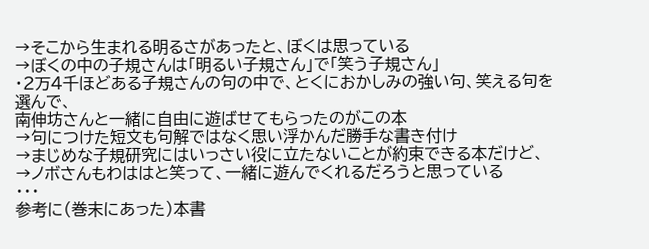→そこから生まれる明るさがあったと、ぼくは思っている
→ぼくの中の子規さんは「明るい子規さん」で「笑う子規さん」
・2万4千ほどある子規さんの句の中で、とくにおかしみの強い句、笑える句を選んで、
南伸坊さんと一緒に自由に遊ばせてもらったのがこの本
→句につけた短文も句解ではなく思い浮かんだ勝手な書き付け
→まじめな子規研究にはいっさい役に立たないことが約束できる本だけど、
→ノボさんもわははと笑って、一緒に遊んでくれるだろうと思っている
・・・
参考に(巻末にあった)本書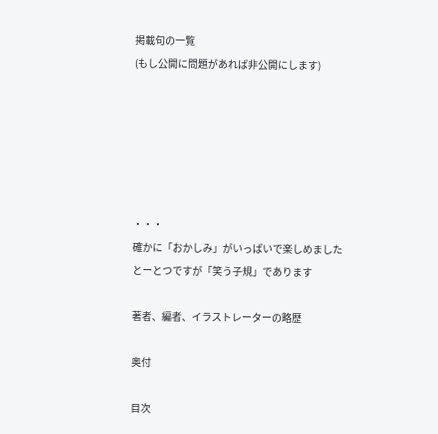掲載句の一覧
(もし公開に問題があれば非公開にします)






・・・
確かに「おかしみ」がいっぱいで楽しめました
とーとつですが「笑う子規」であります

著者、編者、イラストレーターの略歴

奥付

目次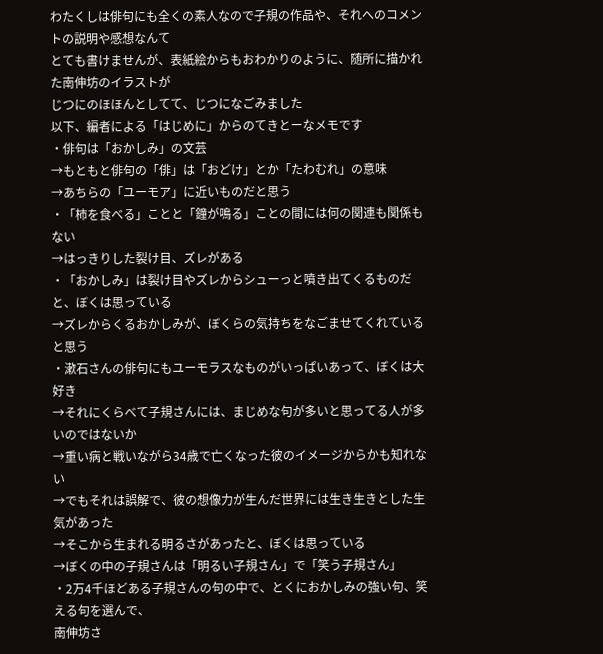わたくしは俳句にも全くの素人なので子規の作品や、それへのコメントの説明や感想なんて
とても書けませんが、表紙絵からもおわかりのように、随所に描かれた南伸坊のイラストが
じつにのほほんとしてて、じつになごみました
以下、編者による「はじめに」からのてきとーなメモです
・俳句は「おかしみ」の文芸
→もともと俳句の「俳」は「おどけ」とか「たわむれ」の意味
→あちらの「ユーモア」に近いものだと思う
・「柿を食べる」ことと「鐘が鳴る」ことの間には何の関連も関係もない
→はっきりした裂け目、ズレがある
・「おかしみ」は裂け目やズレからシューっと噴き出てくるものだと、ぼくは思っている
→ズレからくるおかしみが、ぼくらの気持ちをなごませてくれていると思う
・漱石さんの俳句にもユーモラスなものがいっぱいあって、ぼくは大好き
→それにくらべて子規さんには、まじめな句が多いと思ってる人が多いのではないか
→重い病と戦いながら34歳で亡くなった彼のイメージからかも知れない
→でもそれは誤解で、彼の想像力が生んだ世界には生き生きとした生気があった
→そこから生まれる明るさがあったと、ぼくは思っている
→ぼくの中の子規さんは「明るい子規さん」で「笑う子規さん」
・2万4千ほどある子規さんの句の中で、とくにおかしみの強い句、笑える句を選んで、
南伸坊さ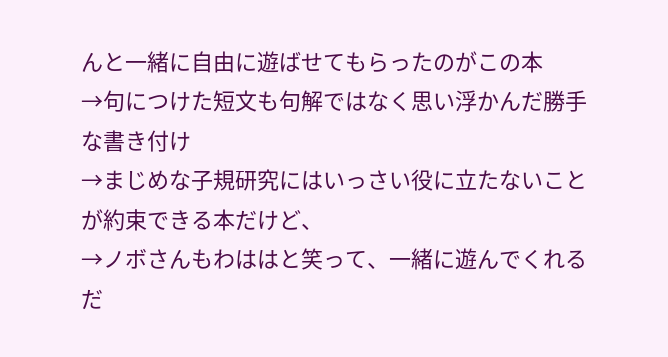んと一緒に自由に遊ばせてもらったのがこの本
→句につけた短文も句解ではなく思い浮かんだ勝手な書き付け
→まじめな子規研究にはいっさい役に立たないことが約束できる本だけど、
→ノボさんもわははと笑って、一緒に遊んでくれるだ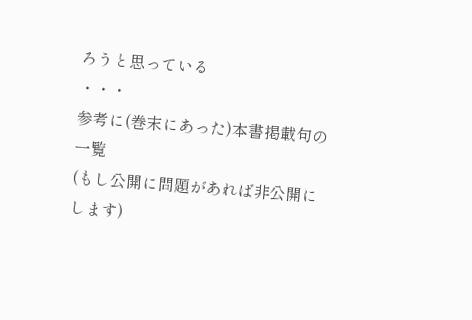ろうと思っている
・・・
参考に(巻末にあった)本書掲載句の一覧
(もし公開に問題があれば非公開にします)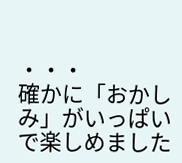・・・
確かに「おかしみ」がいっぱいで楽しめました